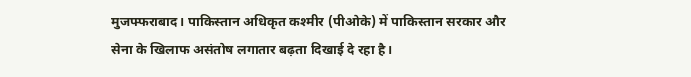मुजफ्फराबाद। पाकिस्तान अधिकृत कश्मीर (पीओके) में पाकिस्तान सरकार और सेना के खिलाफ असंतोष लगातार बढ़ता दिखाई दे रहा है।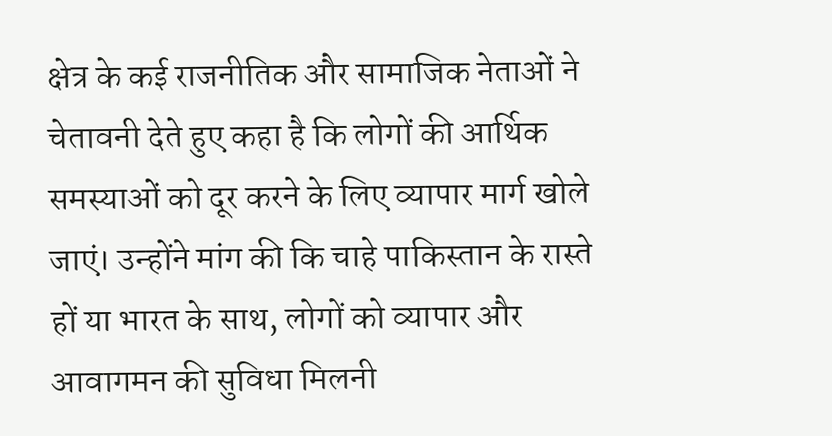क्षेत्र के कई राजनीतिक और सामाजिक नेताओं ने चेतावनी देते हुए कहा है कि लोगों की आर्थिक समस्याओं को दूर करने के लिए व्यापार मार्ग खोले जाएं। उन्होंने मांग की कि चाहे पाकिस्तान के रास्ते हों या भारत के साथ, लोगों को व्यापार और आवागमन की सुविधा मिलनी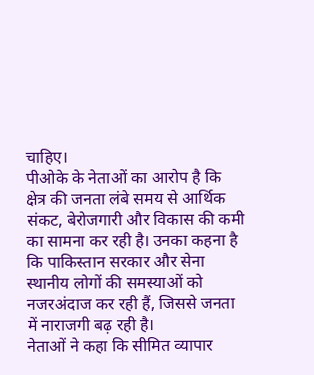चाहिए।
पीओके के नेताओं का आरोप है कि क्षेत्र की जनता लंबे समय से आर्थिक संकट, बेरोजगारी और विकास की कमी का सामना कर रही है। उनका कहना है कि पाकिस्तान सरकार और सेना स्थानीय लोगों की समस्याओं को नजरअंदाज कर रही हैं, जिससे जनता में नाराजगी बढ़ रही है।
नेताओं ने कहा कि सीमित व्यापार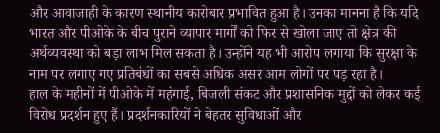और आवाजाही के कारण स्थानीय कारोबार प्रभावित हुआ है। उनका मानना है कि यदि भारत और पीओके के बीच पुराने व्यापार मार्गों को फिर से खोला जाए तो क्षेत्र की अर्थव्यवस्था को बड़ा लाभ मिल सकता है। उन्होंने यह भी आरोप लगाया कि सुरक्षा के नाम पर लगाए गए प्रतिबंधों का सबसे अधिक असर आम लोगों पर पड़ रहा है।
हाल के महीनों में पीओके में महंगाई, बिजली संकट और प्रशासनिक मुद्दों को लेकर कई विरोध प्रदर्शन हुए हैं। प्रदर्शनकारियों ने बेहतर सुविधाओं और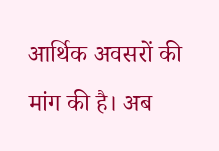आर्थिक अवसरों की मांग की है। अब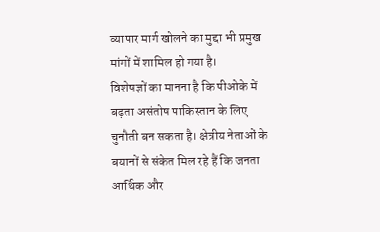व्यापार मार्ग खोलने का मुद्दा भी प्रमुख मांगों में शामिल हो गया है।
विशेषज्ञों का मानना है कि पीओके में बढ़ता असंतोष पाकिस्तान के लिए चुनौती बन सकता है। क्षेत्रीय नेताओं के बयानों से संकेत मिल रहे हैं कि जनता आर्थिक और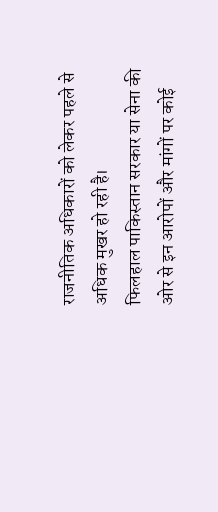राजनीतिक अधिकारों को लेकर पहले से अधिक मुखर हो रही है।
फिलहाल पाकिस्तान सरकार या सेना की ओर से इन आरोपों और मांगों पर कोई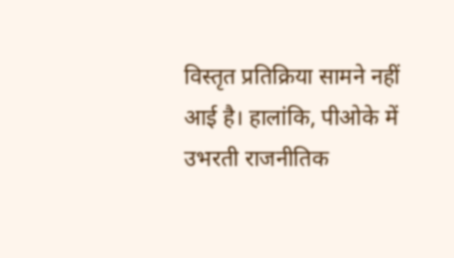विस्तृत प्रतिक्रिया सामने नहीं आई है। हालांकि, पीओके में उभरती राजनीतिक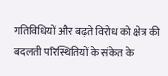गतिविधियों और बढ़ते विरोध को क्षेत्र की बदलती परिस्थितियों के संकेत के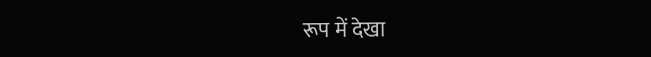रूप में देखा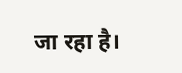जा रहा है।